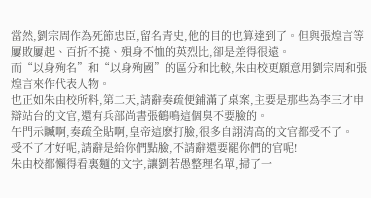當然,劉宗周作為死節忠臣,留名青史,他的目的也算達到了。但與張煌言等屢敗屢起、百折不撓、殞身不恤的英烈比,卻是差得很遠。
而“以身殉名”和“以身殉國”的區分和比較,朱由校更願意用劉宗周和張煌言來作代表人物。
也正如朱由校所料,第二天,請辭奏疏便鋪滿了桌案,主要是那些為李三才申辯站台的文官,還有兵部尚書張鶴鳴這個臭不要臉的。
午門示贓啊,奏疏全貼啊,皇帝這麽打臉,很多自詡清高的文官都受不了。
受不了才好呢,請辭是給你們點臉,不請辭還要罷你們的官呢!
朱由校都懶得看裏麵的文字,讓劉若愚整理名單,掃了一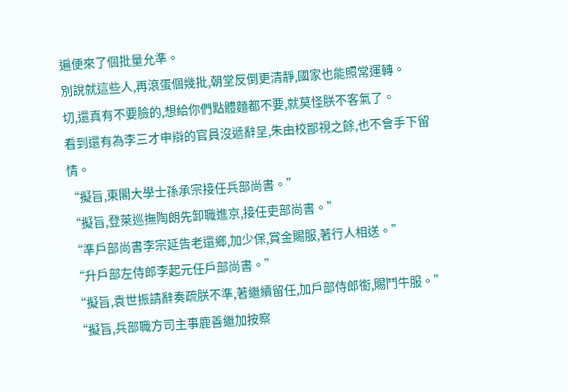遍便來了個批量允準。
別說就這些人,再滾蛋個幾批,朝堂反倒更清靜,國家也能照常運轉。
切,還真有不要臉的,想給你們點體麵都不要,就莫怪朕不客氣了。
看到還有為李三才申辯的官員沒遞辭呈,朱由校鄙視之餘,也不會手下留情。
“擬旨,東閣大學士孫承宗接任兵部尚書。”
“擬旨,登萊巡撫陶朗先卸職進京,接任吏部尚書。”
“準戶部尚書李宗延告老還鄉,加少保,賞金賜服,著行人相送。”
“升戶部左侍郎李起元任戶部尚書。”
“擬旨,袁世振請辭奏疏朕不準,著繼續留任,加戶部侍郎銜,賜鬥牛服。”
“擬旨,兵部職方司主事鹿善繼加按察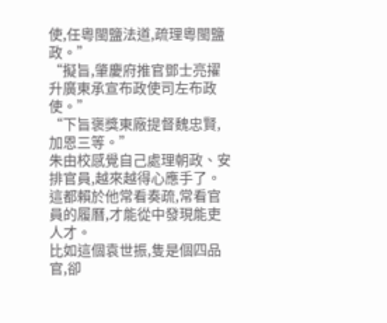使,任粵閩鹽法道,疏理粵閩鹽政。”
“擬旨,肇慶府推官鄧士亮擢升廣東承宣布政使司左布政使。”
“下旨褒獎東廠提督魏忠賢,加恩三等。”
朱由校感覺自己處理朝政、安排官員,越來越得心應手了。這都賴於他常看奏疏,常看官員的履曆,才能從中發現能吏人才。
比如這個袁世振,隻是個四品官,卻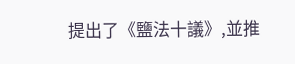提出了《鹽法十議》,並推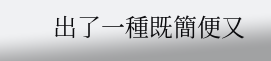出了一種既簡便又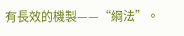有長效的機製——“綱法”。